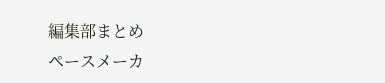編集部まとめ
ペースメーカ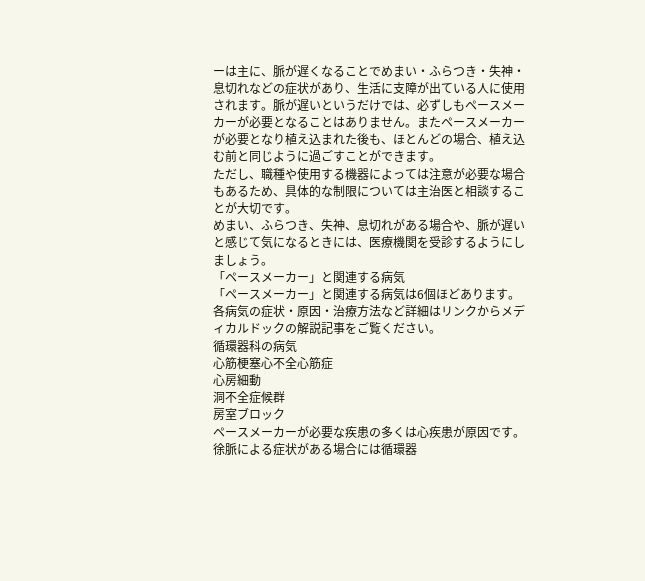ーは主に、脈が遅くなることでめまい・ふらつき・失神・息切れなどの症状があり、生活に支障が出ている人に使用されます。脈が遅いというだけでは、必ずしもペースメーカーが必要となることはありません。またペースメーカーが必要となり植え込まれた後も、ほとんどの場合、植え込む前と同じように過ごすことができます。
ただし、職種や使用する機器によっては注意が必要な場合もあるため、具体的な制限については主治医と相談することが大切です。
めまい、ふらつき、失神、息切れがある場合や、脈が遅いと感じて気になるときには、医療機関を受診するようにしましょう。
「ペースメーカー」と関連する病気
「ペースメーカー」と関連する病気は6個ほどあります。
各病気の症状・原因・治療方法など詳細はリンクからメディカルドックの解説記事をご覧ください。
循環器科の病気
心筋梗塞心不全心筋症
心房細動
洞不全症候群
房室ブロック
ペースメーカーが必要な疾患の多くは心疾患が原因です。徐脈による症状がある場合には循環器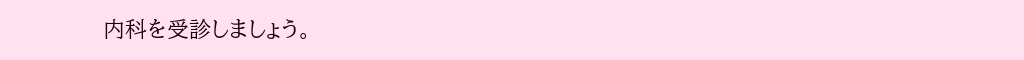内科を受診しましょう。